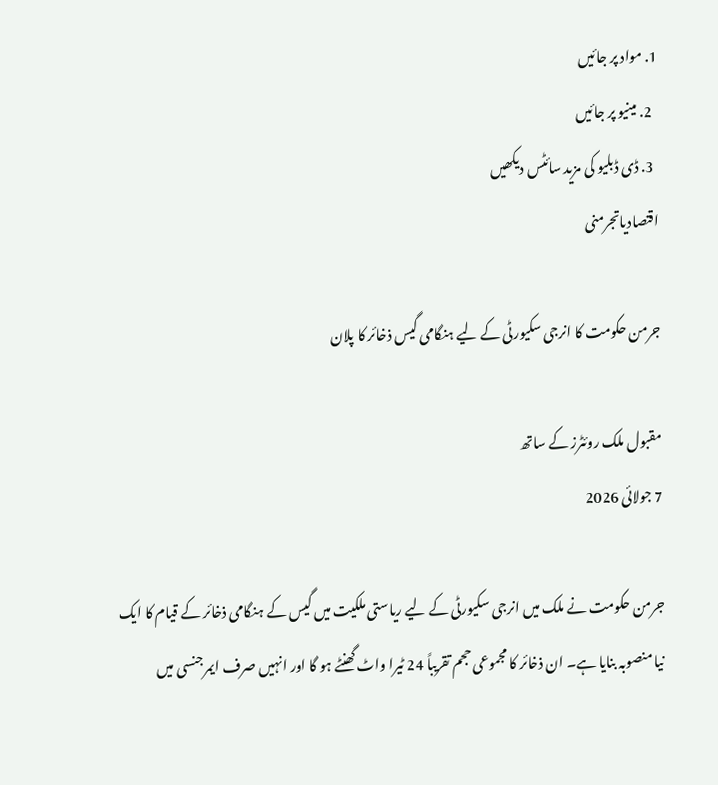1. مواد پر جائیں
  2. مینیو پر جائیں
  3. ڈی ڈبلیو کی مزید سائٹس دیکھیں
اقتصادیاتجرمنی

جرمن حکومت کا انرجی سکیورٹی کے لیے ہنگامی گیس ذخائر کا پلان

مقبول ملک روئٹرز کے ساتھ
7 جولائی 2026

جرمن حکومت نے ملک میں انرجی سکیورٹی کے لیے ریاستی ملکیت میں گیس کے ہنگامی ذخائر کے قیام کا ایک نیا منصوبہ بنایا ہے۔ ان ذخائر کا مجموعی حجم تقریباً 24 ٹیرا واٹ گھنٹے ہو گا اور انہیں صرف ایمرجنسی میں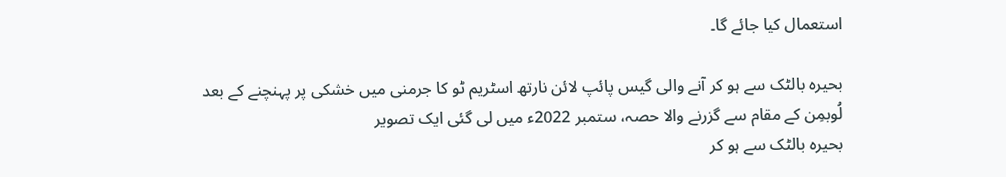استعمال کیا جائے گا۔

بحیرہ بالٹک سے ہو کر آنے والی گیس پائپ لائن نارتھ اسٹریم ٹو کا جرمنی میں خشکی پر پہنچنے کے بعد لُوبمِن کے مقام سے گزرنے والا حصہ، ستمبر 2022ء میں لی گئی ایک تصویر
بحیرہ بالٹک سے ہو کر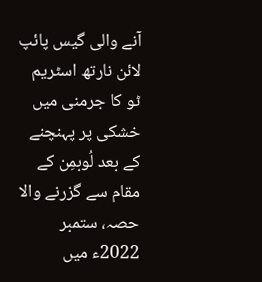آنے والی گیس پائپ لائن نارتھ اسٹریم ٹو کا جرمنی میں خشکی پر پہنچنے کے بعد لُوبمِن کے مقام سے گزرنے والا حصہ، ستمبر 2022ء میں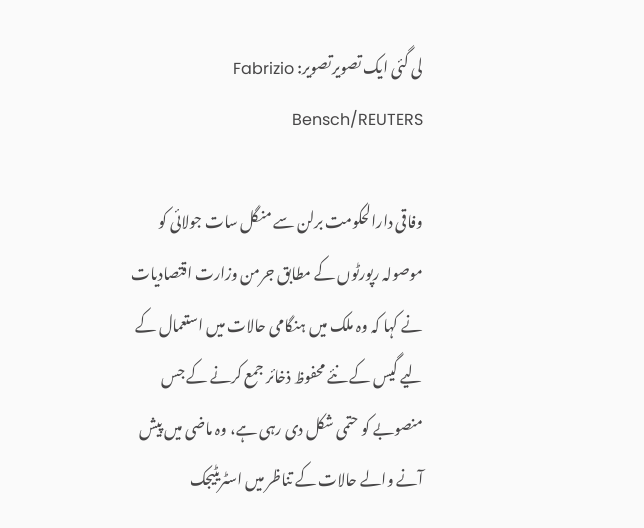لی گئی ایک تصویرتصویر: Fabrizio Bensch/REUTERS

وفاقی دارالحکومت برلن سے منگل سات جولائی کو موصولہ رپورٹوں کے مطابق جرمن وزارت اقتصادیات نے کہا کہ وہ ملک میں ہنگامی حالات میں استعمال کے لیے گیس کے نئے محفوظ ذخائر جمع کرنے کے جس منصوبے کو حتمی شکل دی رہی ہے، وہ ماضی میں پیش آنے والے حالات کے تناظر میں اسٹریٹیجک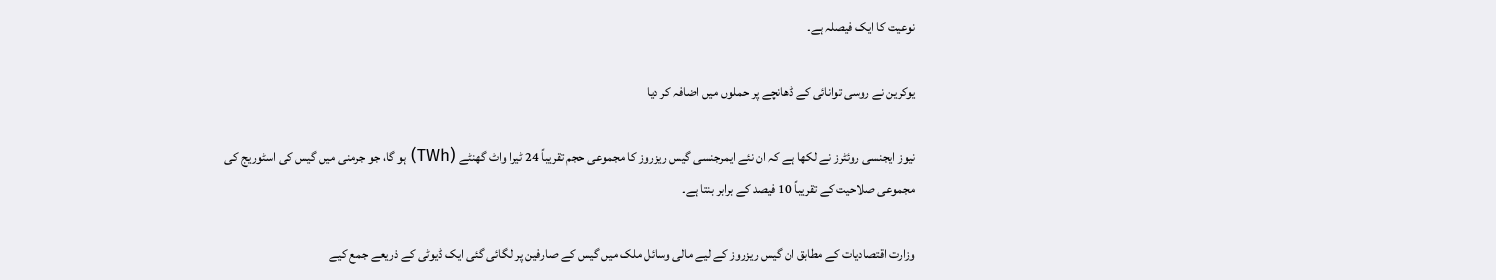نوعیت کا ایک فیصلہ ہے۔

یوکرین نے روسی توانائی کے ڈھانچے پر حملوں میں اضافہ کر دیا

نیوز ایجنسی روئٹرز نے لکھا ہے کہ ان نئے ایمرجنسی گیس ریزروز کا مجموعی حجم تقریباً 24 ٹیرا واٹ گھنٹے (TWh) ہو گا، جو جرمنی میں گیس کی اسٹوریج کی مجموعی صلاحیت کے تقریباً 10 فیصد کے برابر بنتا ہے۔

وزارت اقتصادیات کے مطابق ان گیس ریزروز کے لیے مالی وسائل ملک میں گیس کے صارفین پر لگائی گئی ایک ڈیوٹی کے ذریعے جمع کیے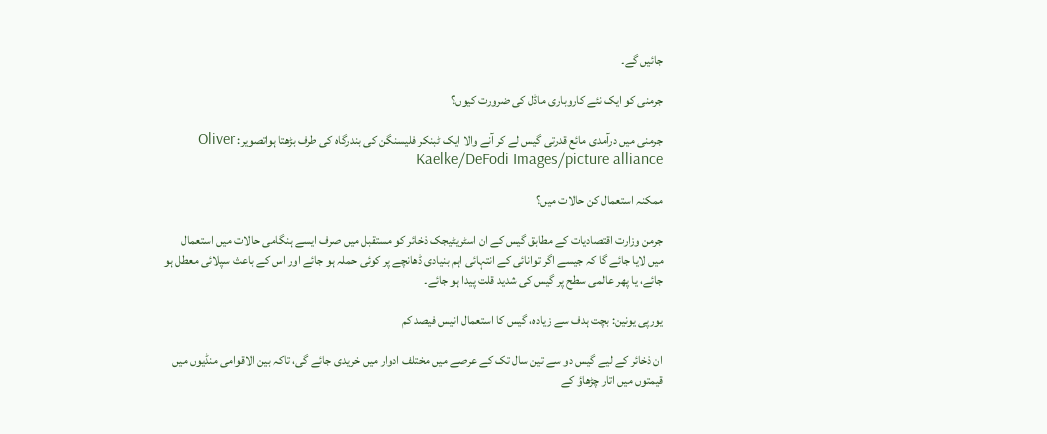جائیں گے۔

جرمنی کو ایک نئے کاروباری ماڈل کی ضرورت کیوں؟

جرمنی میں درآمدی مائع قدرتی گیس لے کر آنے والا ایک ٹبنکر فلیسنگن کی بندرگاہ کی طرف بڑھتا ہواتصویر: Oliver Kaelke/DeFodi Images/picture alliance

ممکنہ استعمال کن حالات میں؟

جرمن وزارت اقتصادیات کے مطابق گیس کے ان اسٹریٹیجک ذخائر کو مستقبل میں صرف ایسے ہنگامی حالات میں استعمال میں لایا جائے گا کہ جیسے اگر توانائی کے انتہائی اہم بنیادی ڈھانچے پر کوئی حملہ ہو جائے اور اس کے باعث سپلائی معطل ہو جائے، یا پھر عالمی سطح پر گیس کی شدید قلت پیدا ہو جائے۔

یورپی یونین: بچت ہدف سے زیادہ، گیس کا استعمال انیس فیصد کم

ان ذخائر کے لیے گیس دو سے تین سال تک کے عرصے میں مختلف ادوار میں خریدی جائے گی، تاکہ بین الاقوامی منڈیوں میں قیمتوں میں اتار چڑھاؤ کے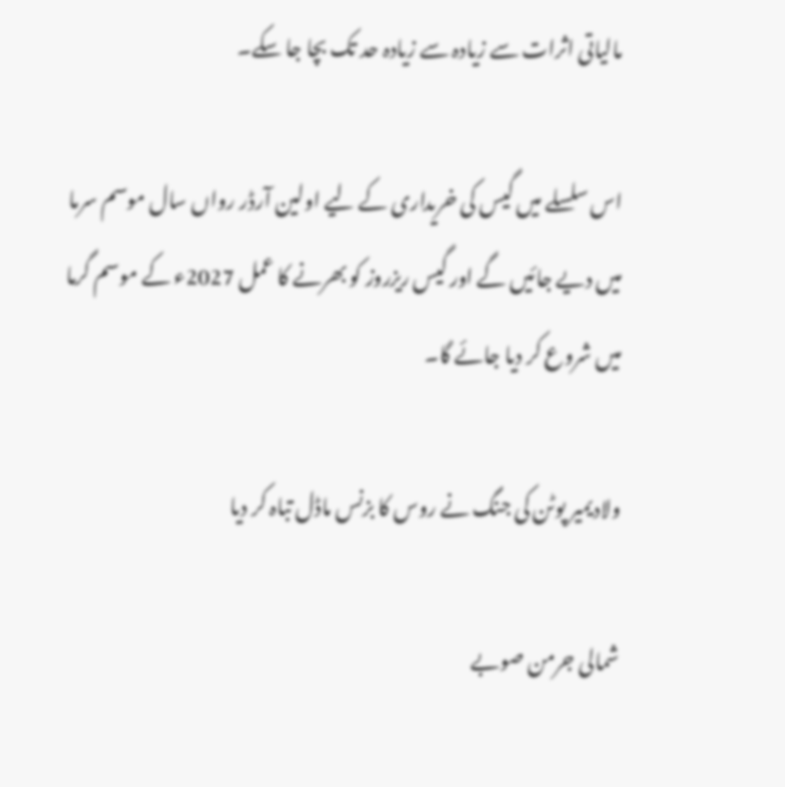مالیاتی اثرات سے زیادہ سے زیادہ حد تک بچا جا سکے۔

اس سلسلے میں گیس کی خریداری کے لیے اولین آرڈر رواں سال موسم سرما میں دیے جائیں گے اور گیس ریزروز کو بھرنے کا عمل 2027ء کے موسم گرما میں شروع کر دیا جائے گا۔

ولادیمیر پوٹن کی جنگ نے روس کا بزنس ماڈل تباہ کر دیا

شمالی جرمن صوبے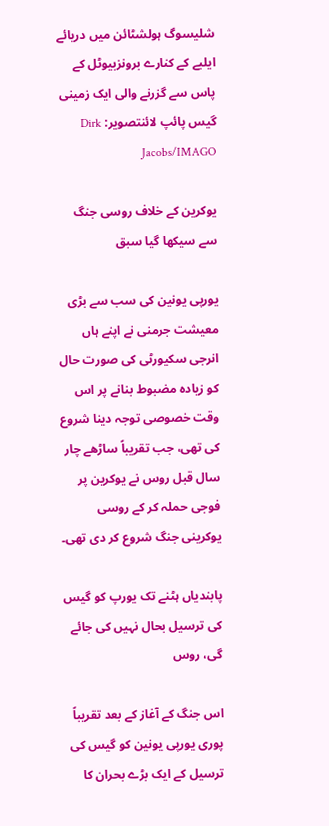شلیسوگ ہولشٹائن میں دریائے ایلبے کے کنارے برونزبیوٹل کے پاس سے گزرنے والی ایک زمینی گیس پائپ لائنتصویر: Dirk Jacobs/IMAGO

یوکرین کے خلاف روسی جنگ سے سیکھا گیا سبق

یورپی یونین کی سب سے بڑی معیشت جرمنی نے اپنے ہاں انرجی سکیورٹی کی صورت حال کو زیادہ مضبوط بنانے پر اس وقت خصوصی توجہ دینا شروع کی تھی، جب تقریباً ساڑھے چار سال قبل روس نے یوکرین پر فوجی حملہ کر کے روسی یوکرینی جنگ شروع کر دی تھی۔

پابندیاں ہٹنے تک یورپ کو گیس کی ترسیل بحال نہیں کی جائے گی، روس

اس جنگ کے آغاز کے بعد تقریباً پوری یورپی یونین کو گیس کی ترسیل کے ایک بڑے بحران کا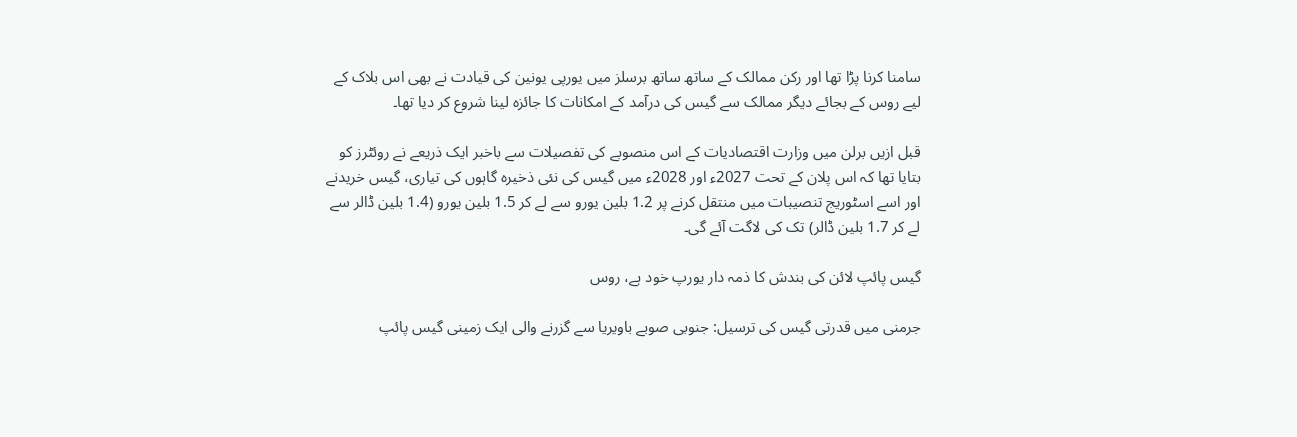سامنا کرنا پڑا تھا اور رکن ممالک کے ساتھ ساتھ برسلز میں یورپی یونین کی قیادت نے بھی اس بلاک کے لیے روس کے بجائے دیگر ممالک سے گیس کی درآمد کے امکانات کا جائزہ لینا شروع کر دیا تھا۔

قبل ازیں برلن میں وزارت اقتصادیات کے اس منصوبے کی تفصیلات سے باخبر ایک ذریعے نے روئٹرز کو بتایا تھا کہ اس پلان کے تحت 2027ء اور 2028ء میں گیس کی نئی ذخیرہ گاہوں کی تیاری، گیس خریدنے اور اسے اسٹوریج تنصیبات میں منتقل کرنے پر 1.2 بلین یورو سے لے کر 1.5 بلین یورو (1.4 بلین ڈالر سے لے کر 1.7 بلین ڈالر) تک کی لاگت آئے گی۔

گیس پائپ لائن کی بندش کا ذمہ دار یورپ خود ہے، روس

جرمنی میں قدرتی گیس کی ترسیل: جنوبی صوبے باویریا سے گزرنے والی ایک زمینی گیس پائپ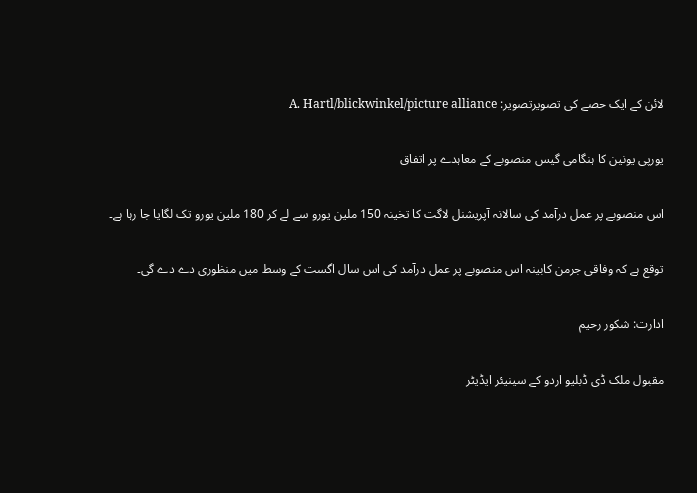لائن کے ایک حصے کی تصویرتصویر: A. Hartl/blickwinkel/picture alliance

یورپی یونین کا ہنگامی گیس منصوبے کے معاہدے پر اتفاق

اس منصوبے پر عمل درآمد کی سالانہ آپریشنل لاگت کا تخینہ 150 ملین یورو سے لے کر 180 ملین یورو تک لگایا جا رہا ہے۔

توقع ہے کہ وفاقی جرمن کابینہ اس منصوبے پر عمل درآمد کی اس سال اگست کے وسط میں منظوری دے دے گی۔

ادارت: شکور رحیم

مقبول ملک ڈی ڈبلیو اردو کے سینیئر ایڈیٹر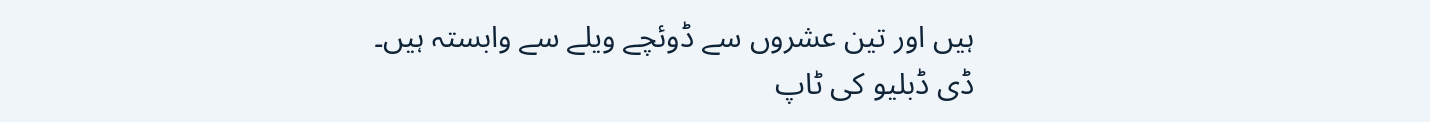ہیں اور تین عشروں سے ڈوئچے ویلے سے وابستہ ہیں۔
ڈی ڈبلیو کی ٹاپ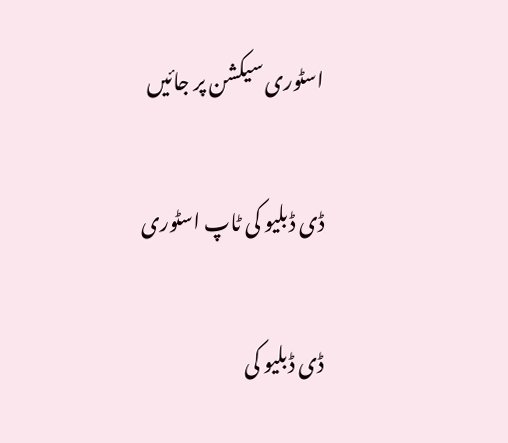اسٹوری سیکشن پر جائیں

ڈی ڈبلیو کی ٹاپ اسٹوری

ڈی ڈبلیو کی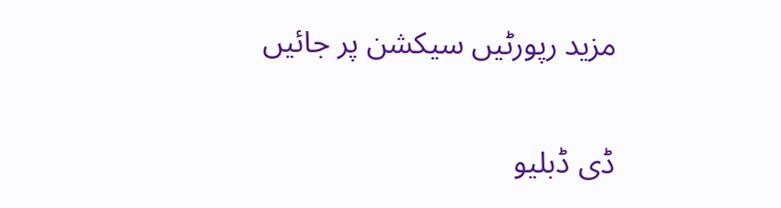مزید رپورٹیں سیکشن پر جائیں

ڈی ڈبلیو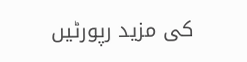کی مزید رپورٹیں